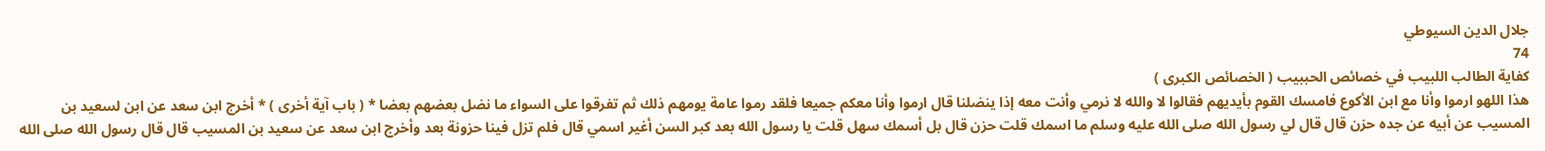جلال الدين السيوطي
74
كفاية الطالب اللبيب في خصائص الحببيب ( الخصائص الكبرى )
هذا اللهو ارموا وأنا مع ابن الأكوع فامسك القوم بأيديهم فقالوا لا والله لا نرمي وأنت معه إذا ينضلنا قال ارموا وأنا معكم جميعا فلقد رموا عامة يومهم ذلك ثم تفرقوا على السواء ما نضل بعضهم بعضا * ( باب آية أخرى ) * أخرج ابن سعد عن ابن لسعيد بن المسيب عن أبيه عن جده حزن قال قال لي رسول الله صلى الله عليه وسلم ما اسمك قلت حزن قال بل أسمك سهل قلت يا رسول الله بعد كبر السن أغير اسمي قال فلم تزل فينا حزونة بعد وأخرج ابن سعد عن سعيد بن المسيب قال قال رسول الله صلى الله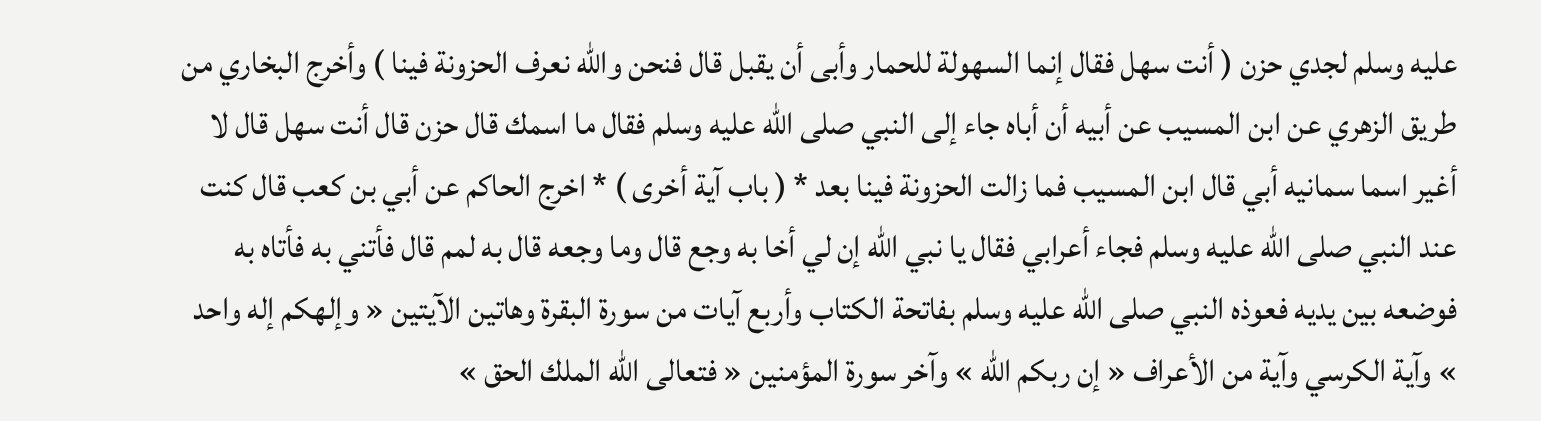عليه وسلم لجدي حزن ( أنت سهل فقال إنما السهولة للحمار وأبى أن يقبل قال فنحن والله نعرف الحزونة فينا ) وأخرج البخاري من طريق الزهري عن ابن المسيب عن أبيه أن أباه جاء إلى النبي صلى الله عليه وسلم فقال ما اسمك قال حزن قال أنت سهل قال لا أغير اسما سمانيه أبي قال ابن المسيب فما زالت الحزونة فينا بعد * ( باب آية أخرى ) * اخرج الحاكم عن أبي بن كعب قال كنت عند النبي صلى الله عليه وسلم فجاء أعرابي فقال يا نبي الله إن لي أخا به وجع قال وما وجعه قال به لمم قال فأتني به فأتاه به فوضعه بين يديه فعوذه النبي صلى الله عليه وسلم بفاتحة الكتاب وأربع آيات من سورة البقرة وهاتين الآيتين « وإلهكم إله واحد » وآية الكرسي وآية من الأعراف « إن ربكم الله » وآخر سورة المؤمنين « فتعالى الله الملك الحق »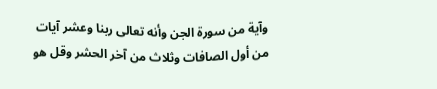وآية من سورة الجن وأنه تعالى ربنا وعشر آيات من أول الصافات وثلاث من آخر الحشر وقل هو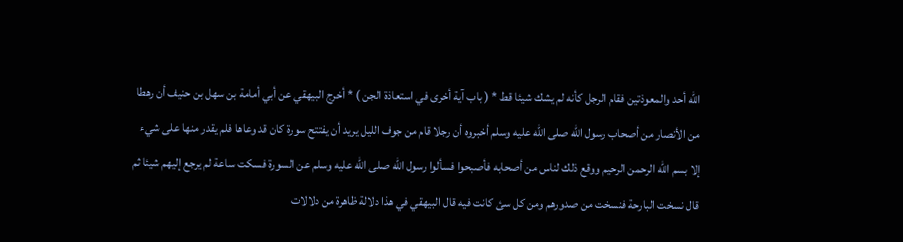الله أحد والمعوذتين فقام الرجل كأنه لم يشك شيئا قط * ( باب آية أخرى في استعاذة الجن ) * أخرج البيهقي عن أبي أمامة بن سهل بن حنيف أن رهطا من الأنصار من أصحاب رسول الله صلى الله عليه وسلم أخبروه أن رجلا قام من جوف الليل يريد أن يفتتح سورة كان قد وعاها فلم يقدر منها على شيء إلا بسم الله الرحمن الرحيم ووقع ذلك لناس من أصحابه فأصبحوا فسألوا رسول الله صلى الله عليه وسلم عن السورة فسكت ساعة لم يرجع إليهم شيئا ثم قال نسخت البارحة فنسخت من صدورهم ومن كل سئ كانت فيه قال البيهقي في هذا دلالة ظاهرة من دلالات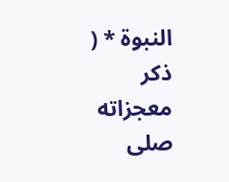النبوة * ( ذكر معجزاته صلى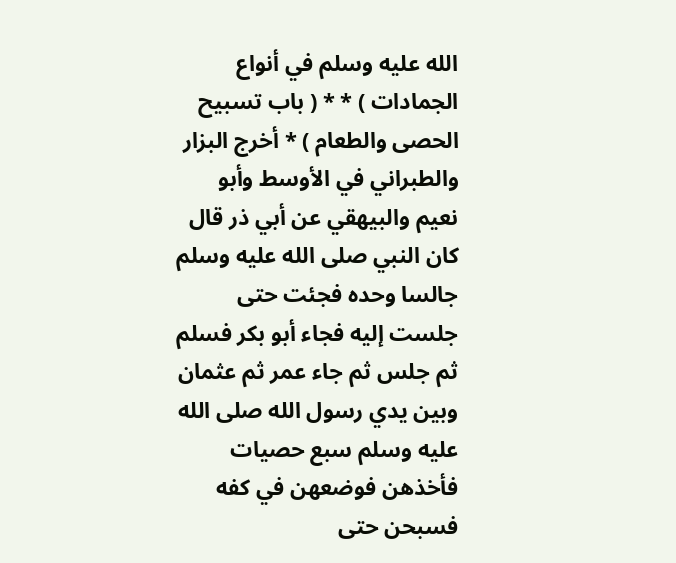الله عليه وسلم في أنواع الجمادات ) * * ( باب تسبيح الحصى والطعام ) * أخرج البزار والطبراني في الأوسط وأبو نعيم والبيهقي عن أبي ذر قال كان النبي صلى الله عليه وسلم جالسا وحده فجئت حتى جلست إليه فجاء أبو بكر فسلم ثم جلس ثم جاء عمر ثم عثمان وبين يدي رسول الله صلى الله عليه وسلم سبع حصيات فأخذهن فوضعهن في كفه فسبحن حتى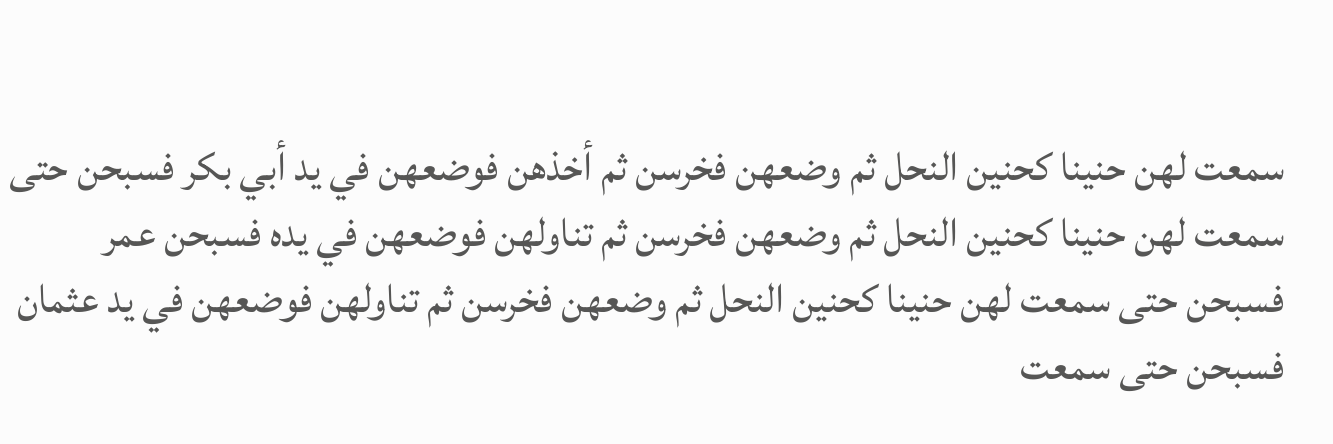سمعت لهن حنينا كحنين النحل ثم وضعهن فخرسن ثم أخذهن فوضعهن في يد أبي بكر فسبحن حتى سمعت لهن حنينا كحنين النحل ثم وضعهن فخرسن ثم تناولهن فوضعهن في يده فسبحن عمر فسبحن حتى سمعت لهن حنينا كحنين النحل ثم وضعهن فخرسن ثم تناولهن فوضعهن في يد عثمان فسبحن حتى سمعت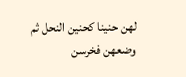لهن حنينا كحنين النحل ثم وضعهن فخرسن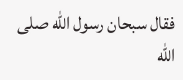فقال سبحان رسول الله صلى الله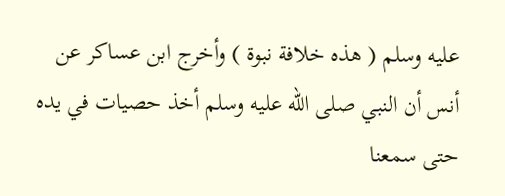عليه وسلم ( هذه خلافة نبوة ) وأخرج ابن عساكر عن أنس أن النبي صلى الله عليه وسلم أخذ حصيات في يده حتى سمعنا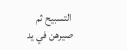التسبيح ثم صيرهن في يد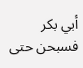أبي بكر فسبحن حتى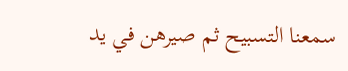سمعنا التسبيح ثم صيرهن في يد